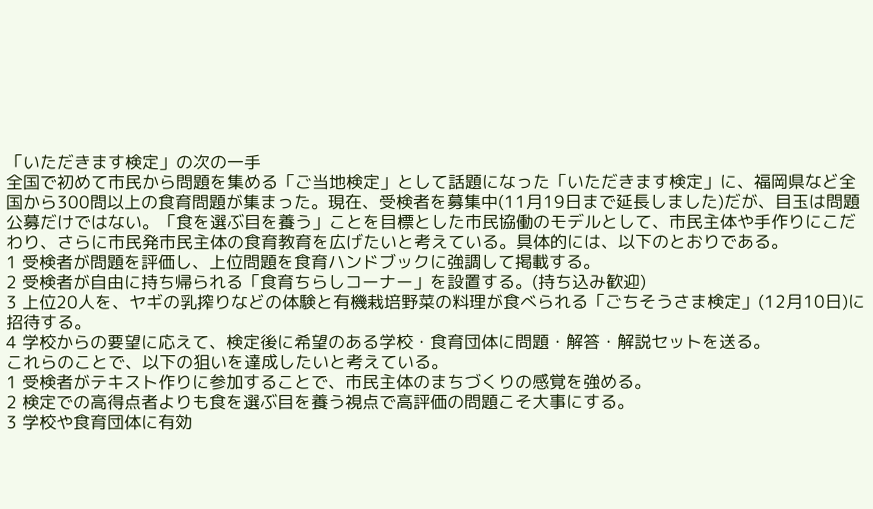「いただきます検定」の次の一手
全国で初めて市民から問題を集める「ご当地検定」として話題になった「いただきます検定」に、福岡県など全国から300問以上の食育問題が集まった。現在、受検者を募集中(11月19日まで延長しました)だが、目玉は問題公募だけではない。「食を選ぶ目を養う」ことを目標とした市民協働のモデルとして、市民主体や手作りにこだわり、さらに市民発市民主体の食育教育を広げたいと考えている。具体的には、以下のとおりである。
1 受検者が問題を評価し、上位問題を食育ハンドブックに強調して掲載する。
2 受検者が自由に持ち帰られる「食育ちらしコーナー」を設置する。(持ち込み歓迎)
3 上位20人を、ヤギの乳搾りなどの体験と有機栽培野菜の料理が食べられる「ごちそうさま検定」(12月10日)に招待する。
4 学校からの要望に応えて、検定後に希望のある学校・食育団体に問題・解答・解説セットを送る。
これらのことで、以下の狙いを達成したいと考えている。
1 受検者がテキスト作りに参加することで、市民主体のまちづくりの感覚を強める。
2 検定での高得点者よりも食を選ぶ目を養う視点で高評価の問題こそ大事にする。
3 学校や食育団体に有効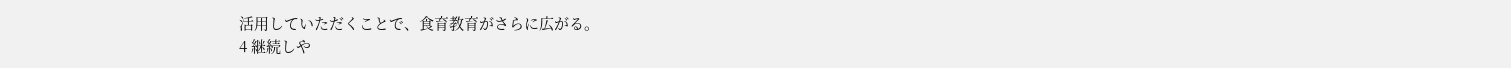活用していただくことで、食育教育がさらに広がる。
4 継続しや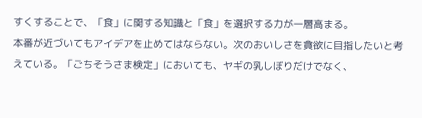すくすることで、「食」に関する知識と「食」を選択する力が一層高まる。
本番が近づいてもアイデアを止めてはならない。次のおいしさを貪欲に目指したいと考えている。「ごちそうさま検定」においても、ヤギの乳しぼりだけでなく、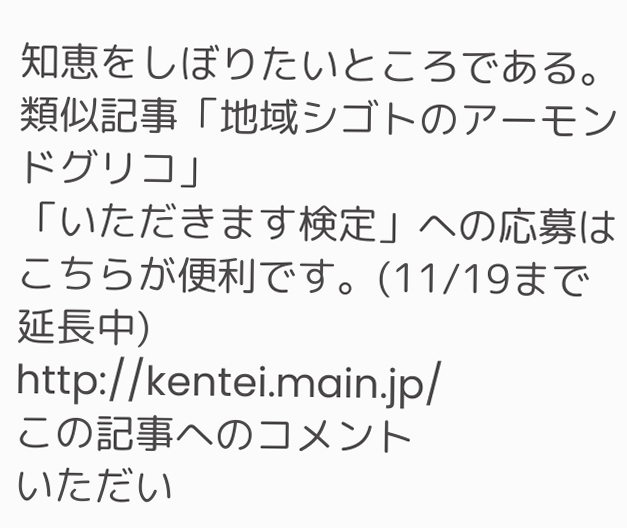知恵をしぼりたいところである。
類似記事「地域シゴトのアーモンドグリコ」
「いただきます検定」への応募はこちらが便利です。(11/19まで延長中)
http://kentei.main.jp/
この記事へのコメント
いただい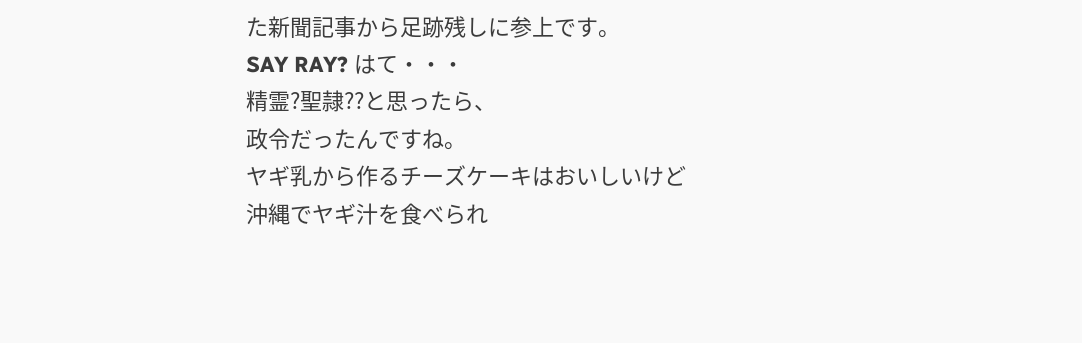た新聞記事から足跡残しに参上です。
SAY RAY? はて・・・
精霊?聖隷??と思ったら、
政令だったんですね。
ヤギ乳から作るチーズケーキはおいしいけど
沖縄でヤギ汁を食べられ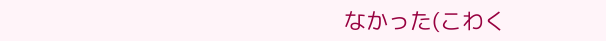なかった(こわく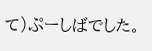て)ぷーしばでした。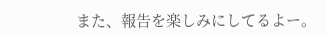また、報告を楽しみにしてるよー。